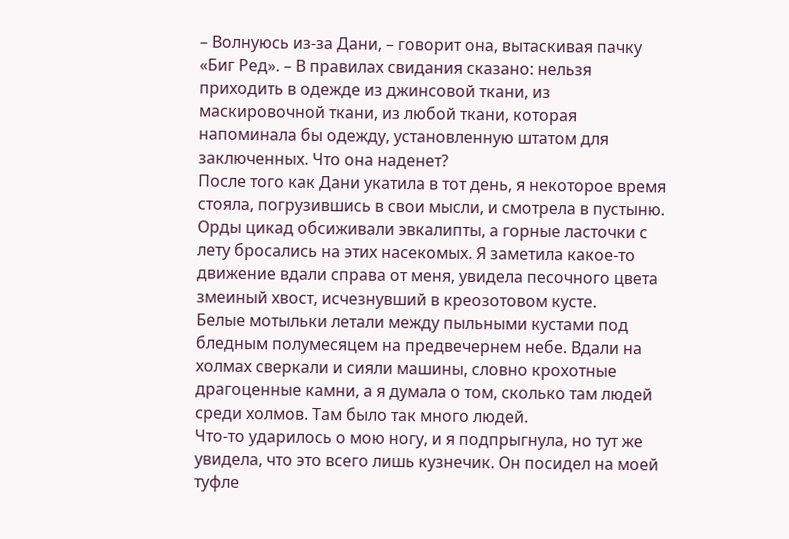– Волнуюсь из-за Дани, – говорит она, вытаскивая пачку «Биг Ред». – В правилах свидания сказано: нельзя приходить в одежде из джинсовой ткани, из маскировочной ткани, из любой ткани, которая напоминала бы одежду, установленную штатом для заключенных. Что она наденет?
После того как Дани укатила в тот день, я некоторое время стояла, погрузившись в свои мысли, и смотрела в пустыню. Орды цикад обсиживали эвкалипты, а горные ласточки с лету бросались на этих насекомых. Я заметила какое-то движение вдали справа от меня, увидела песочного цвета змеиный хвост, исчезнувший в креозотовом кусте.
Белые мотыльки летали между пыльными кустами под бледным полумесяцем на предвечернем небе. Вдали на холмах сверкали и сияли машины, словно крохотные драгоценные камни, а я думала о том, сколько там людей среди холмов. Там было так много людей.
Что-то ударилось о мою ногу, и я подпрыгнула, но тут же увидела, что это всего лишь кузнечик. Он посидел на моей туфле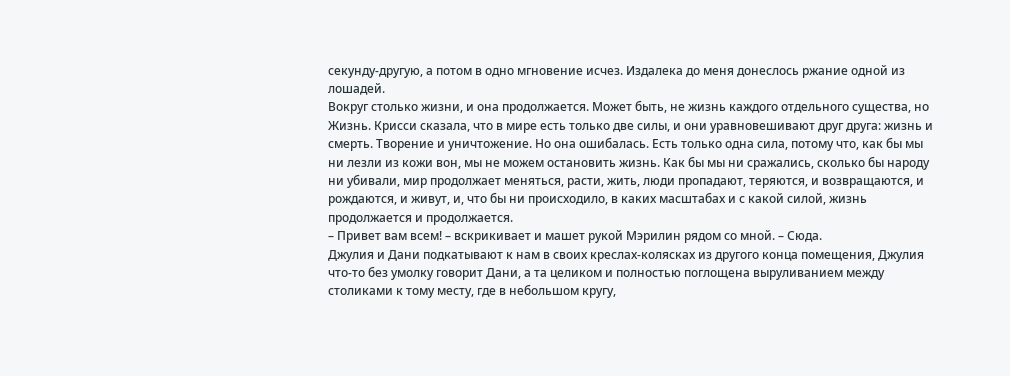секунду-другую, а потом в одно мгновение исчез. Издалека до меня донеслось ржание одной из лошадей.
Вокруг столько жизни, и она продолжается. Может быть, не жизнь каждого отдельного существа, но Жизнь. Крисси сказала, что в мире есть только две силы, и они уравновешивают друг друга: жизнь и смерть. Творение и уничтожение. Но она ошибалась. Есть только одна сила, потому что, как бы мы ни лезли из кожи вон, мы не можем остановить жизнь. Как бы мы ни сражались, сколько бы народу ни убивали, мир продолжает меняться, расти, жить, люди пропадают, теряются, и возвращаются, и рождаются, и живут, и, что бы ни происходило, в каких масштабах и с какой силой, жизнь продолжается и продолжается.
– Привет вам всем! – вскрикивает и машет рукой Мэрилин рядом со мной. – Сюда.
Джулия и Дани подкатывают к нам в своих креслах-колясках из другого конца помещения, Джулия что-то без умолку говорит Дани, а та целиком и полностью поглощена выруливанием между столиками к тому месту, где в небольшом кругу,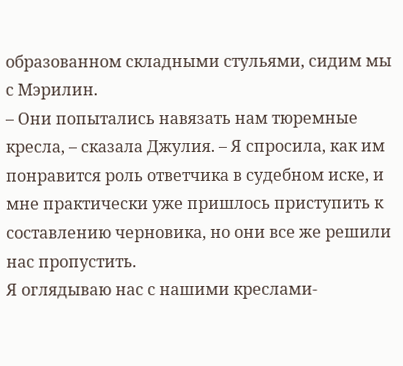образованном складными стульями, сидим мы с Мэрилин.
– Они попытались навязать нам тюремные кресла, – сказала Джулия. – Я спросила, как им понравится роль ответчика в судебном иске, и мне практически уже пришлось приступить к составлению черновика, но они все же решили нас пропустить.
Я оглядываю нас с нашими креслами-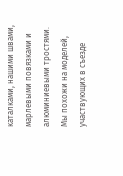каталками, нашими швами, марлевыми повязками и алюминиевыми тростями. Мы похожи на моделей, участвующих в съезде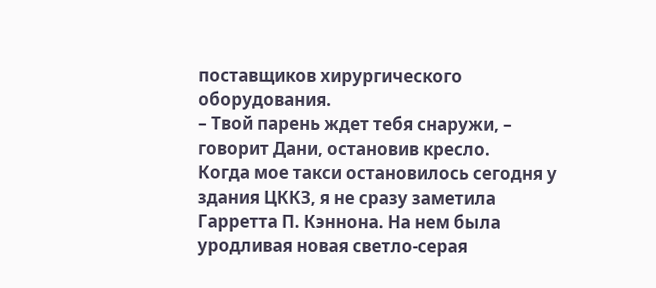поставщиков хирургического оборудования.
– Твой парень ждет тебя снаружи, – говорит Дани, остановив кресло.
Когда мое такси остановилось сегодня у здания ЦККЗ, я не сразу заметила Гарретта П. Кэннона. На нем была уродливая новая светло-серая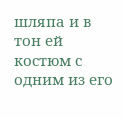шляпа и в тон ей костюм с одним из его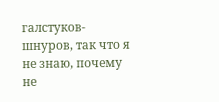галстуков-шнуров, так что я не знаю, почему не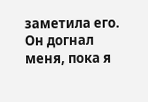заметила его. Он догнал меня, пока я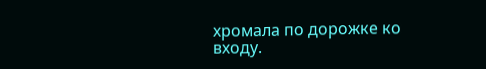хромала по дорожке ко входу.